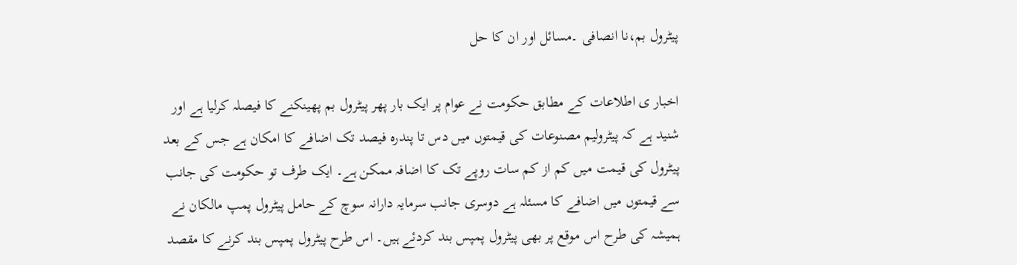پیٹرول بم،نا انصافی ۔مسائل اور ان کا حل

اخبار ی اطلاعات کے مطابق حکومت نے عوام پر ایک بار پھر پیٹرول بم پھینکنے کا فیصلہ کرلیا ہے اور شنید ہے کہ پیٹرولیم مصنوعات کی قیمتوں میں دس تا پندرہ فیصد تک اضافے کا امکان ہے جس کے بعد پیٹرول کی قیمت میں کم از کم سات روپے تک کا اضافہ ممکن ہے۔ ایک طرف تو حکومت کی جانب سے قیمتوں میں اضافے کا مسئلہ ہے دوسری جانب سرمایہ دارانہ سوچ کے حامل پیٹرول پمپ مالکان نے ہمیشہ کی طرح اس موقع پر بھی پیٹرول پمپس بند کردئے ہیں۔ اس طرح پیٹرول پمپس بند کرنے کا مقصد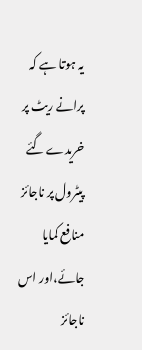یہ ہوتا ہے کہ پرانے ریٹ پر خریدے گئے پیٹرول پر ناجائز منافع کمایا جائے،اور اس ناجائز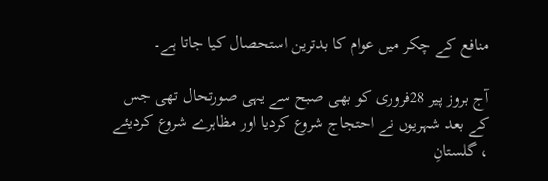منافع کے چکر میں عوام کا بدترین استحصال کیا جاتا ہے۔

آج بروز پیر 28فروری کو بھی صبح سے یہی صورتحال تھی جس کے بعد شہریوں نے احتجاج شروع کردیا اور مظاہرے شروع کردیئے ، گلستانِ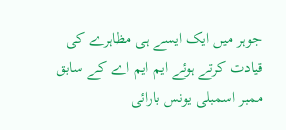جوہر میں ایک ایسے ہی مظاہرے کی قیادت کرتے ہوئے ایم ایم اے کے سابق ممبر اسمبلی یونس بارائی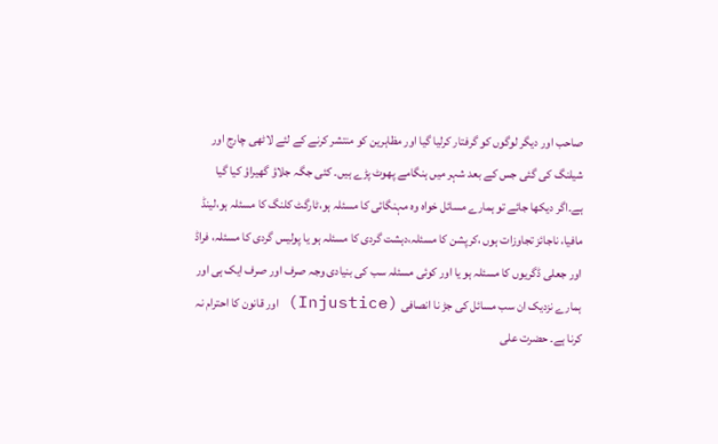صاحب اور دیگر لوگوں کو گرفتار کرلیا گیا اور مظاہرین کو منتشر کرنے کے لئے لاٹھی چارج اور شیلنگ کی گئی جس کے بعد شہر میں ہنگامے پھوٹ پڑے ہیں۔ کئی جگہ جلاؤ گھیراؤ کیا گیا ہے۔اگر دیکھا جائے تو ہمارے مسائل خواہ وہ مہنگائی کا مسئلہ ہو،ٹارگٹ کلنگ کا مسئلہ ہو،لینڈ مافیا، ناجائز تجاوزات ہوں ،کرپشن کا مسئلہ،دہشت گردی کا مسئلہ ہو یا پولیس گردی کا مسئلہ، فراڈ اور جعلی ڈگریوں کا مسئلہ ہو یا اور کوئی مسئلہ سب کی بنیادی وجہ صرف اور صرف ایک ہی اور ہمارے نزدیک ان سب مسائل کی جڑ نا انصافی (Injustice) اور قانون کا احترام نہ کرنا ہے۔ حضرت علی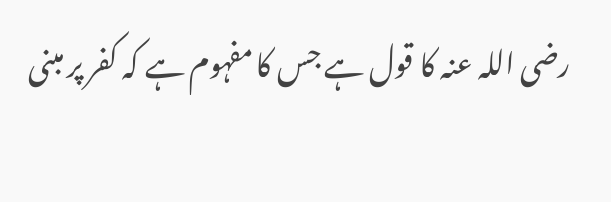رضی اللہ عنہ کا قول ہے جس کا مفہوم ہے کہ کفر پر مبنی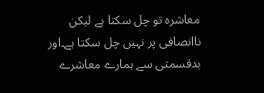معاشرہ تو چل سکتا ہے لیکن ناانصافی پر نہیں چل سکتا ہے۔اور بدقسمتی سے ہمارے معاشرے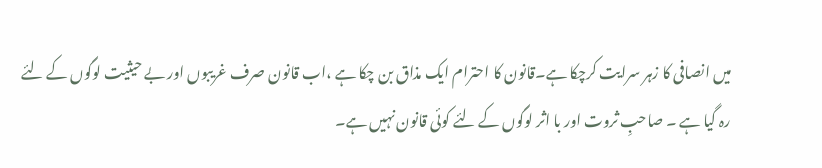میں انصافی کا زہر سرایت کرچکا ہے۔قانون کا احترام ایک مذاق بن چکا ہے ،اب قانون صرف غریبوں اور بے حیثیت لوگوں کے لئے رہ گیا ہے ۔ صاحبِ ثروت اور با اثر لوگوں کے لئے کوئی قانون نہیں ہے۔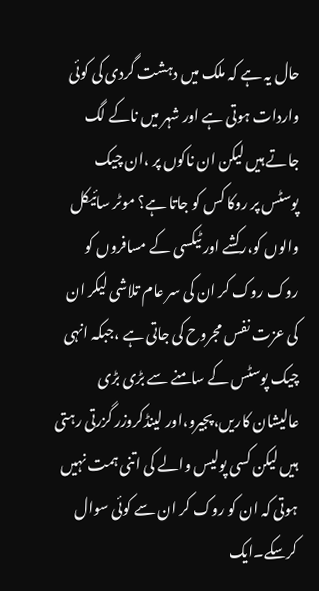حال یہ ہے کہ ملک میں دہشت گردی کی کوئی واردات ہوتی ہے اور شہر میں ناکے لگ جاتے ہیں لیکن ان ناکوں پر ،ان چیک پوسٹس پر روکا کس کو جاتا ہے؟ موٹر سائیکل والوں کو،رکشے اور ٹیکسی کے مسافروں کو روک روک کر ان کی سر عام تلاشی لیکر ان کی عزت نفس مجروح کی جاتی ہے ،جبکہ انہی چیک پوسٹس کے سامنے سے بڑی بڑی عالیشان کاریں،پجیرو،اور لینڈکروزر گزرتی رہتی ہیں لیکن کسی پولیس والے کی اتنی ہمت نہیں ہوتی کہ ان کو روک کر ان سے کوئی سوال کرسکے۔ایک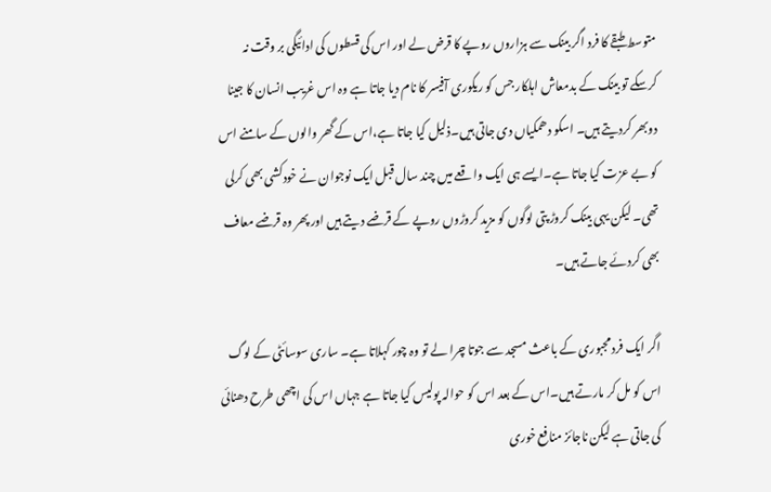متوسط طبقے کا فرد اگر بینک سے ہزاروں روپے کا قرض لے اور اس کی قسطوں کی ادائیگی بر وقت نہ کرسکے تو بینک کے بدمعاش اہلکار جس کو ریکوری آفیسر کا نام دیا جاتا ہے وہ اس غریب انسان کا جینا دوبھر کردیتے ہیں۔ اسکو دھمکیاں دی جاتی ہیں۔ذلیل کیا جاتا ہے،اس کے گھر والوں کے سامنے اس کو بے عزت کیا جاتا ہے۔ایسے ہی ایک واقعے میں چند سال قبل ایک نوجوان نے خودکشی بھی کرلی تھی۔ لیکن یہی بینک کروڑ پتی لوگوں کو مزید کروڑوں روپے کے قرضے دیتے ہیں اور پھر وہ قرضے معاف بھی کردئے جاتے ہیں۔

اگر ایک فرد مجبوری کے باعث مسجد سے جوتا چرا لے تو وہ چور کہلاتا ہے۔ ساری سوسائٹی کے لوگ اس کو مل کر مارتے ہیں۔اس کے بعد اس کو حوالہ پولیس کیا جاتا ہے جہاں اس کی اچھی طرح دھنائی کی جاتی ہے لیکن ناجائز منافع خوری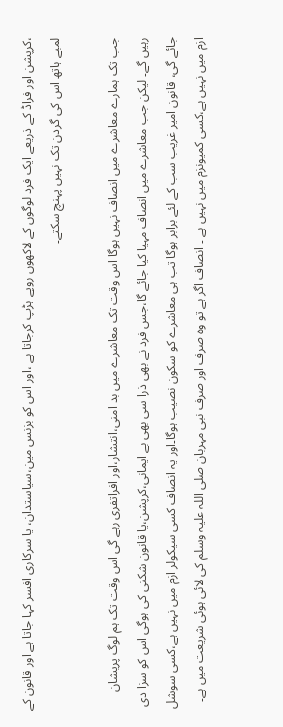،کرپشن اور فراڈ کے ذریعے ایک فرد لوگوں کے لاکھوں روپے ہڑپ کرجاتا ہے ،اور اس کو بزنس مین،سیاستدان، یا سرکاری افسر کہا جاتا ہے اور قانون کے لمبے ہاتھ اس کی گردن تک نہیں پہنچ سکتے۔

جب تک ہمارے معاشرے میں انصاف نہیں ہوگا اس وقت تک معاشرے میں بد امنی،انتشار،اور افراتفری رہے گی اس وقت تک ہم لوگ پریشان رہیں گے۔ لیکن جب معاشرے میں انصاف مہیا کیا جائے گا،جس فرد نے بھی ذرا سی بھی بے ایمانی،کرپشن،یا قانون شکنی کی ہوگی اس کو سزا دی جائے گی، قانون امیر غریب سب کے لئے برابر ہوگا تب ہی معاشرے کو سکون نصیب ہوگا۔اور یہ انصاف کسی سیکولر ازم میں نہیں ہے،کسی سوشل ازم میں نہیں ہے،کسی کمیونزم میں نہیں ہے ۔ انصاف اگر ہے تو وہ صرف اور صرف نبی مہربان صلی اللہ علیہ وسلم کی لائی ہوئی شریعت میں ہے۔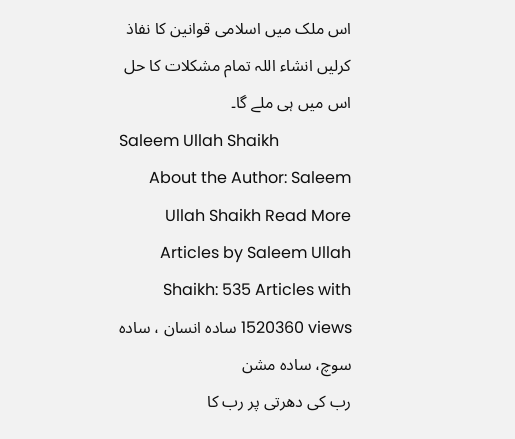اس ملک میں اسلامی قوانین کا نفاذ کرلیں انشاء اللہ تمام مشکلات کا حل اس میں ہی ملے گا۔
Saleem Ullah Shaikh
About the Author: Saleem Ullah Shaikh Read More Articles by Saleem Ullah Shaikh: 535 Articles with 1520360 views سادہ انسان ، سادہ سوچ، سادہ مشن
رب کی دھرتی پر رب کا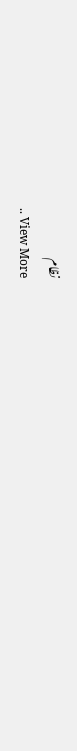نظام
.. View More